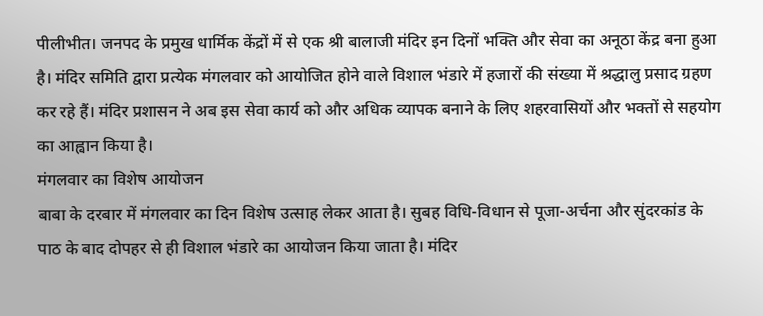पीलीभीत। जनपद के प्रमुख धार्मिक केंद्रों में से एक श्री बालाजी मंदिर इन दिनों भक्ति और सेवा का अनूठा केंद्र बना हुआ है। मंदिर समिति द्वारा प्रत्येक मंगलवार को आयोजित होने वाले विशाल भंडारे में हजारों की संख्या में श्रद्धालु प्रसाद ग्रहण कर रहे हैं। मंदिर प्रशासन ने अब इस सेवा कार्य को और अधिक व्यापक बनाने के लिए शहरवासियों और भक्तों से सहयोग का आह्वान किया है।
मंगलवार का विशेष आयोजन
बाबा के दरबार में मंगलवार का दिन विशेष उत्साह लेकर आता है। सुबह विधि-विधान से पूजा-अर्चना और सुंदरकांड के पाठ के बाद दोपहर से ही विशाल भंडारे का आयोजन किया जाता है। मंदिर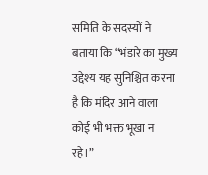समिति के सदस्यों ने बताया कि “भंडारे का मुख्य उद्देश्य यह सुनिश्चित करना है कि मंदिर आने वाला कोई भी भक्त भूखा न रहे।”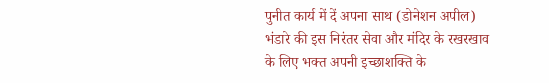पुनीत कार्य में दें अपना साथ (डोनेशन अपील)
भंडारे की इस निरंतर सेवा और मंदिर के रखरखाव के लिए भक्त अपनी इच्छाशक्ति के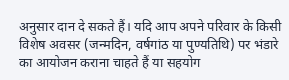अनुसार दान दे सकते हैं। यदि आप अपने परिवार के किसी विशेष अवसर (जन्मदिन, वर्षगांठ या पुण्यतिथि) पर भंडारे का आयोजन कराना चाहते हैं या सहयोग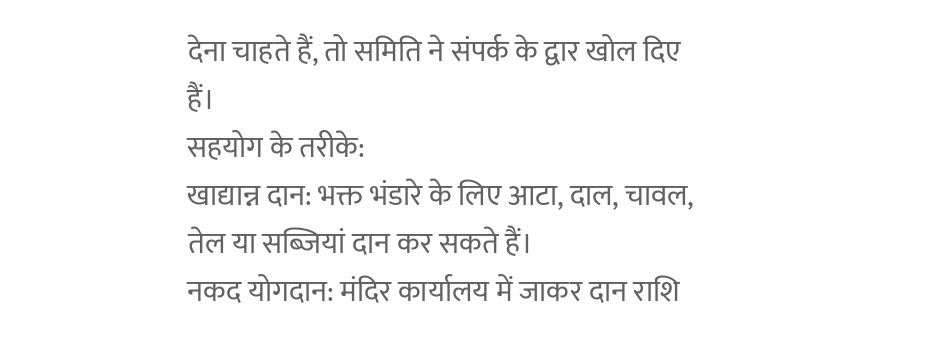देना चाहते हैं, तो समिति ने संपर्क के द्वार खोल दिए हैं।
सहयोग के तरीके:
खाद्यान्न दान: भक्त भंडारे के लिए आटा, दाल, चावल, तेल या सब्जियां दान कर सकते हैं।
नकद योगदान: मंदिर कार्यालय में जाकर दान राशि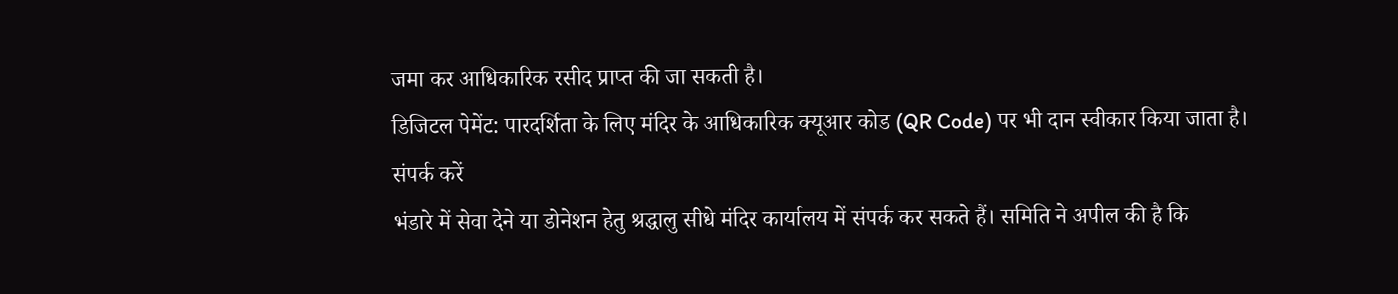जमा कर आधिकारिक रसीद प्राप्त की जा सकती है।
डिजिटल पेमेंट: पारदर्शिता के लिए मंदिर के आधिकारिक क्यूआर कोड (QR Code) पर भी दान स्वीकार किया जाता है।
संपर्क करें
भंडारे में सेवा देने या डोनेशन हेतु श्रद्धालु सीधे मंदिर कार्यालय में संपर्क कर सकते हैं। समिति ने अपील की है कि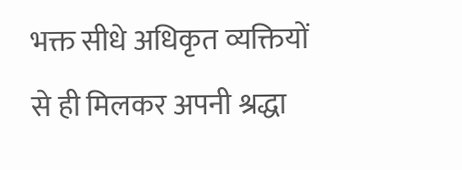भक्त सीधे अधिकृत व्यक्तियों से ही मिलकर अपनी श्रद्धा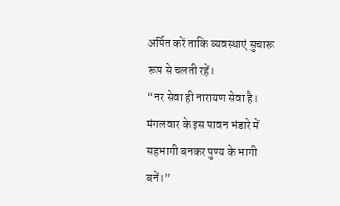अर्पित करें ताकि व्यवस्थाएं सुचारू रूप से चलती रहें।
“नर सेवा ही नारायण सेवा है। मंगलवार के इस पावन भंडारे में सहभागी बनकर पुण्य के भागी बनें।”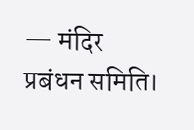— मंदिर प्रबंधन समिति।